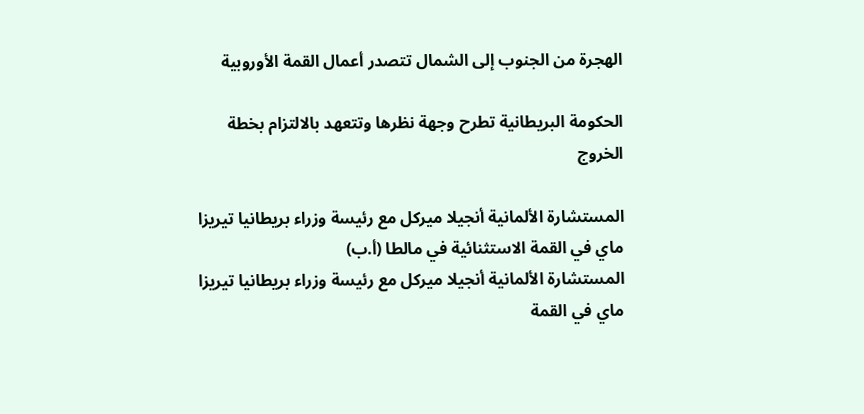الهجرة من الجنوب إلى الشمال تتصدر أعمال القمة الأوروبية

الحكومة البريطانية تطرح وجهة نظرها وتتعهد بالالتزام بخطة الخروج

المستشارة الألمانية أنجيلا ميركل مع رئيسة وزراء بريطانيا تيريزا ماي في القمة الاستثنائية في مالطا (أ.ب)
المستشارة الألمانية أنجيلا ميركل مع رئيسة وزراء بريطانيا تيريزا ماي في القمة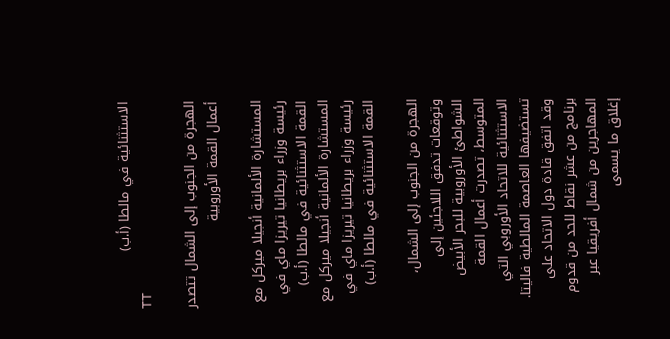الاستثنائية في مالطا (أ.ب)
TT

الهجرة من الجنوب إلى الشمال تتصدر أعمال القمة الأوروبية

المستشارة الألمانية أنجيلا ميركل مع رئيسة وزراء بريطانيا تيريزا ماي في القمة الاستثنائية في مالطا (أ.ب)
المستشارة الألمانية أنجيلا ميركل مع رئيسة وزراء بريطانيا تيريزا ماي في القمة الاستثنائية في مالطا (أ.ب)

الهجرة من الجنوب إلى الشمال، وتوقعات تدفق اللاجئين إلى الشواطئ الأوروبية للبحر الأبيض المتوسط، تصدرت أعمال القمة الاستثنائية للاتحاد الأوروبي التي تستضيفها العاصمة المالطية فاليتا. وقد اتفق قادة دول الاتحاد على برنامج من عشر نقاط للحد من قدوم المهاجرين من شمال أفريقيا عبر إغلاق ما يسمى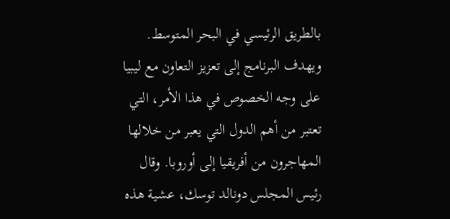بالطريق الرئيسي في البحر المتوسط. ويهدف البرنامج إلى تعزيز التعاون مع ليبيا على وجه الخصوص في هذا الأمر، التي تعتبر من أهم الدول التي يعبر من خلالها المهاجرون من أفريقيا إلى أوروبا. وقال رئيس المجلس دونالد توسك، عشية هذه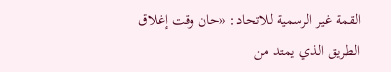القمة غير الرسمية للاتحاد: «حان وقت إغلاق الطريق الذي يمتد من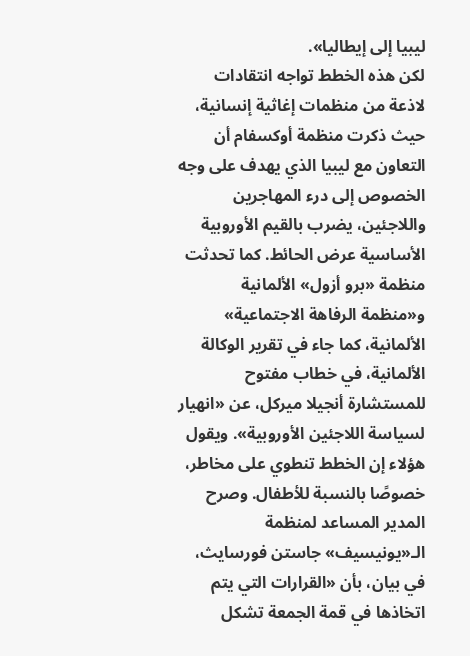ليبيا إلى إيطاليا».
لكن هذه الخطط تواجه انتقادات لاذعة من منظمات إغاثية إنسانية، حيث ذكرت منظمة أوكسفام أن التعاون مع ليبيا الذي يهدف على وجه الخصوص إلى درء المهاجرين واللاجئين، يضرب بالقيم الأوروبية الأساسية عرض الحائط. كما تحدثت منظمة «برو أزول» الألمانية و«منظمة الرفاهة الاجتماعية» الألمانية، كما جاء في تقرير الوكالة الألمانية، في خطاب مفتوح للمستشارة أنجيلا ميركل، عن «انهيار لسياسة اللاجئين الأوروبية». ويقول هؤلاء إن الخطط تنطوي على مخاطر، خصوصًا بالنسبة للأطفال. وصرح المدير المساعد لمنظمة الـ«يونيسيف» جاستن فورسايث، في بيان، بأن «القرارات التي يتم اتخاذها في قمة الجمعة تشكل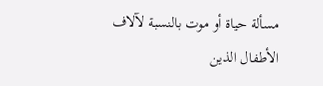مسألة حياة أو موت بالنسبة لآلاف الأطفال الذين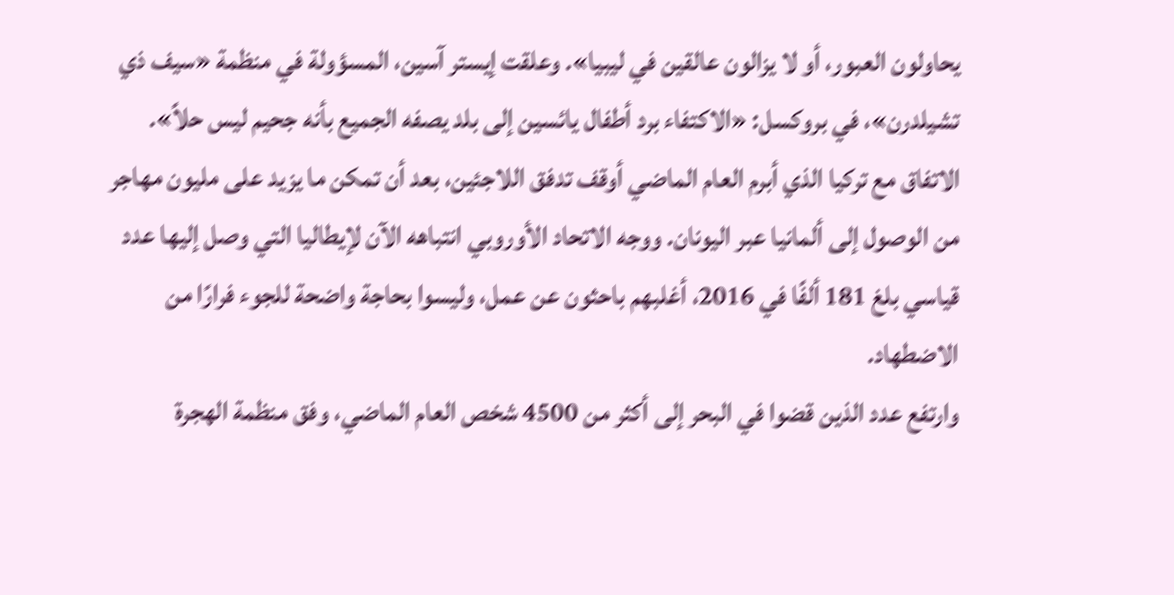يحاولون العبور، أو لا يزالون عالقين في ليبيا». وعلقت إيستر آسين، المسؤولة في منظمة «سيف ذي تشيلدرن»، في بروكسل: «الاكتفاء برد أطفال يائسين إلى بلد يصفه الجميع بأنه جحيم ليس حلاً».
الاتفاق مع تركيا الذي أبرم العام الماضي أوقف تدفق اللاجئين، بعد أن تمكن ما يزيد على مليون مهاجر من الوصول إلى ألمانيا عبر اليونان. ووجه الاتحاد الأوروبي انتباهه الآن لإيطاليا التي وصل إليها عدد قياسي بلغ 181 ألفًا في 2016، أغلبهم باحثون عن عمل، وليسوا بحاجة واضحة للجوء فرارًا من الاضطهاد.
وارتفع عدد الذين قضوا في البحر إلى أكثر من 4500 شخص العام الماضي، وفق منظمة الهجرة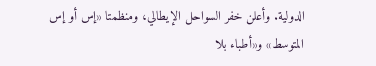الدولية. وأعلن خفر السواحل الإيطالي، ومنظمتا «إس أو إس المتوسط» و«أطباء بلا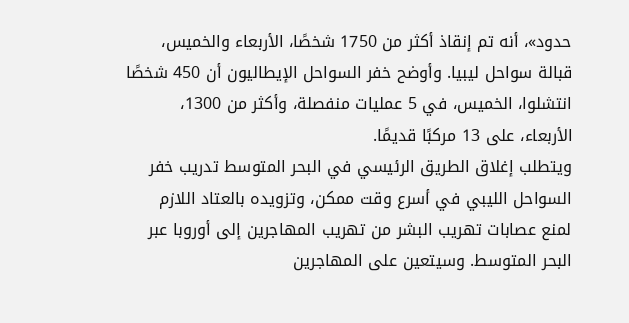حدود»، أنه تم إنقاذ أكثر من 1750 شخصًا، الأربعاء والخميس، قبالة سواحل ليبيا. وأوضح خفر السواحل الإيطاليون أن 450 شخصًا انتشلوا، الخميس، في 5 عمليات منفصلة، وأكثر من 1300، الأربعاء، على 13 مركبًا قديمًا.
ويتطلب إغلاق الطريق الرئيسي في البحر المتوسط تدريب خفر السواحل الليبي في أسرع وقت ممكن، وتزويده بالعتاد اللازم لمنع عصابات تهريب البشر من تهريب المهاجرين إلى أوروبا عبر البحر المتوسط. وسيتعين على المهاجرين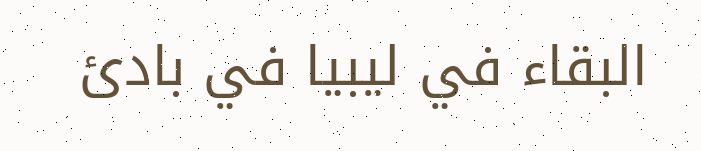البقاء في ليبيا في بادئ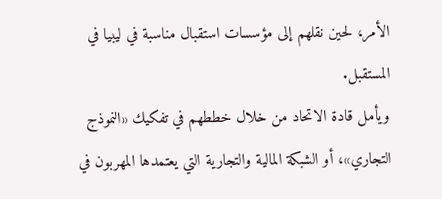الأمر، لحين نقلهم إلى مؤسسات استقبال مناسبة في ليبيا في المستقبل.
ويأمل قادة الاتحاد من خلال خططهم في تفكيك «النموذج التجاري»، أو الشبكة المالية والتجارية التي يعتمدها المهربون في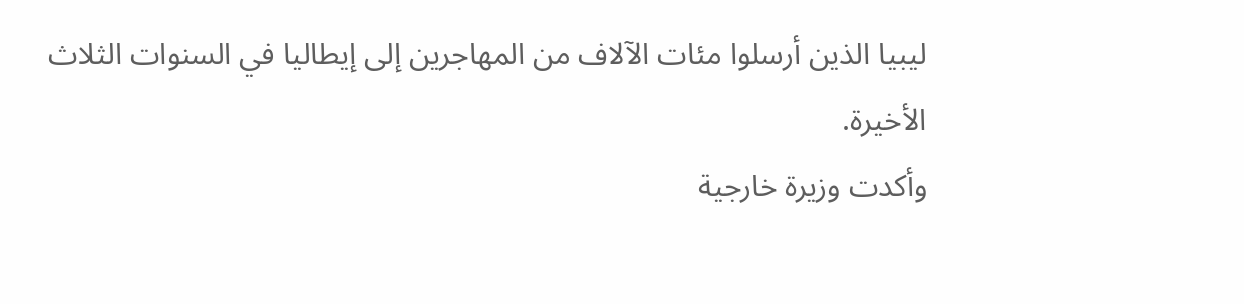ليبيا الذين أرسلوا مئات الآلاف من المهاجرين إلى إيطاليا في السنوات الثلاث الأخيرة.
وأكدت وزيرة خارجية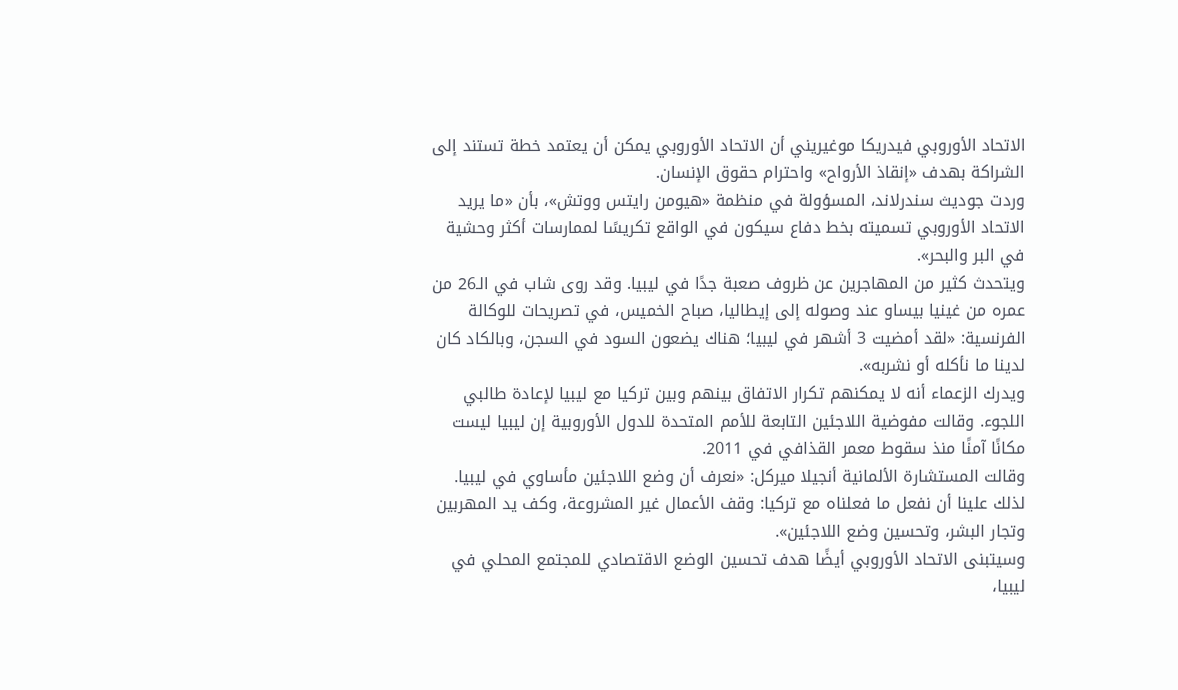الاتحاد الأوروبي فيدريكا موغيريني أن الاتحاد الأوروبي يمكن أن يعتمد خطة تستند إلى الشراكة بهدف «إنقاذ الأرواح» واحترام حقوق الإنسان.
وردت جوديث سندرلاند، المسؤولة في منظمة «هيومن رايتس ووتش»، بأن «ما يريد الاتحاد الأوروبي تسميته بخط دفاع سيكون في الواقع تكريسًا لممارسات أكثر وحشية في البر والبحر».
ويتحدث كثير من المهاجرين عن ظروف صعبة جدًا في ليبيا. وقد روى شاب في الـ26 من عمره من غينيا بيساو عند وصوله إلى إيطاليا، صباح الخميس، في تصريحات للوكالة الفرنسية: «لقد أمضيت 3 أشهر في ليبيا؛ هناك يضعون السود في السجن، وبالكاد كان لدينا ما نأكله أو نشربه».
ويدرك الزعماء أنه لا يمكنهم تكرار الاتفاق بينهم وبين تركيا مع ليبيا لإعادة طالبي اللجوء. وقالت مفوضية اللاجئين التابعة للأمم المتحدة للدول الأوروبية إن ليبيا ليست مكانًا آمنًا منذ سقوط معمر القذافي في 2011.
وقالت المستشارة الألمانية أنجيلا ميركل: «نعرف أن وضع اللاجئين مأساوي في ليبيا. لذلك علينا أن نفعل ما فعلناه مع تركيا: وقف الأعمال غير المشروعة، وكف يد المهربين وتجار البشر، وتحسين وضع اللاجئين».
وسيتبنى الاتحاد الأوروبي أيضًا هدف تحسين الوضع الاقتصادي للمجتمع المحلي في ليبيا،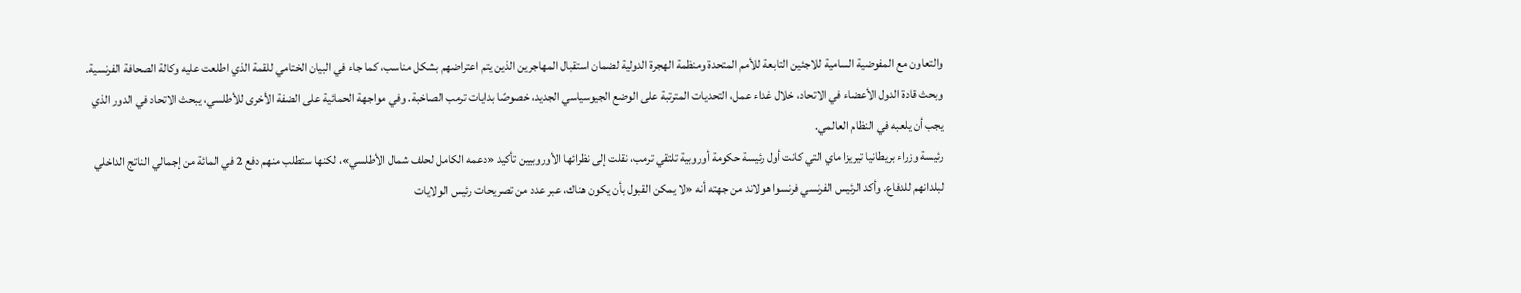والتعاون مع المفوضية السامية للاجئين التابعة للأمم المتحدة ومنظمة الهجرة الدولية لضمان استقبال المهاجرين الذين يتم اعتراضهم بشكل مناسب، كما جاء في البيان الختامي للقمة الذي اطلعت عليه وكالة الصحافة الفرنسية.
وبحث قادة الدول الأعضاء في الاتحاد، خلال غداء عمل، التحديات المترتبة على الوضع الجيوسياسي الجديد، خصوصًا بدايات ترمب الصاخبة. وفي مواجهة الحمائية على الضفة الأخرى للأطلسي، يبحث الاتحاد في الدور الذي يجب أن يلعبه في النظام العالمي.
رئيسة وزراء بريطانيا تيريزا ماي التي كانت أول رئيسة حكومة أوروبية تلتقي ترمب، نقلت إلى نظرائها الأوروبيين تأكيد «دعمه الكامل لحلف شمال الأطلسي»، لكنها ستطلب منهم دفع 2 في المائة من إجمالي الناتج الداخلي لبلدانهم للدفاع. وأكد الرئيس الفرنسي فرنسوا هولاند من جهته أنه «لا يمكن القبول بأن يكون هناك، عبر عدد من تصريحات رئيس الولايات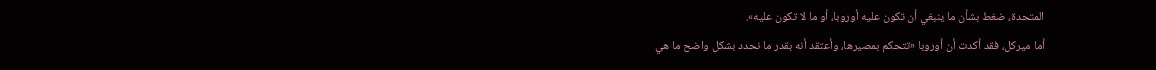المتحدة، ضغط بشأن ما ينبغي أن تكون عليه أوروبا، أو ما لا تكون عليه».
أما ميركل، فقد أكدت أن أوروبا «تتحكم بمصيرها، وأعتقد أنه بقدر ما نحدد بشكل واضح ما هي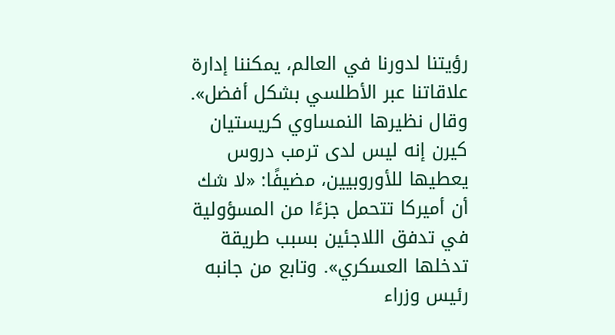رؤيتنا لدورنا في العالم، يمكننا إدارة علاقاتنا عبر الأطلسي بشكل أفضل». وقال نظيرها النمساوي كريستيان كيرن إنه ليس لدى ترمب دروس يعطيها للأوروبيين، مضيفًا: «لا شك أن أميركا تتحمل جزءًا من المسؤولية في تدفق اللاجئين بسبب طريقة تدخلها العسكري». وتابع من جانبه رئيس وزراء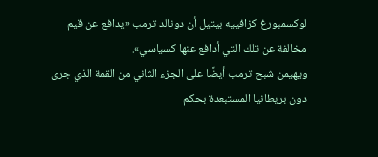لوكسمبورغ كزافييه بيتيل أن دونالد ترمب «يدافع عن قيم مخالفة عن تلك التي أدافع عنها كسياسي».
ويهيمن شبح ترمب أيضًا على الجزء الثاني من القمة الذي جرى دون بريطانيا المستبعدة بحكم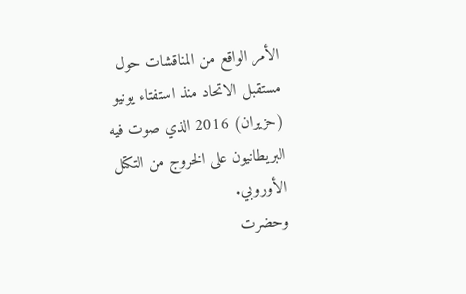الأمر الواقع من المناقشات حول مستقبل الاتحاد منذ استفتاء يونيو (حزيران) 2016 الذي صوت فيه البريطانيون على الخروج من التكتل الأوروبي.
وحضرت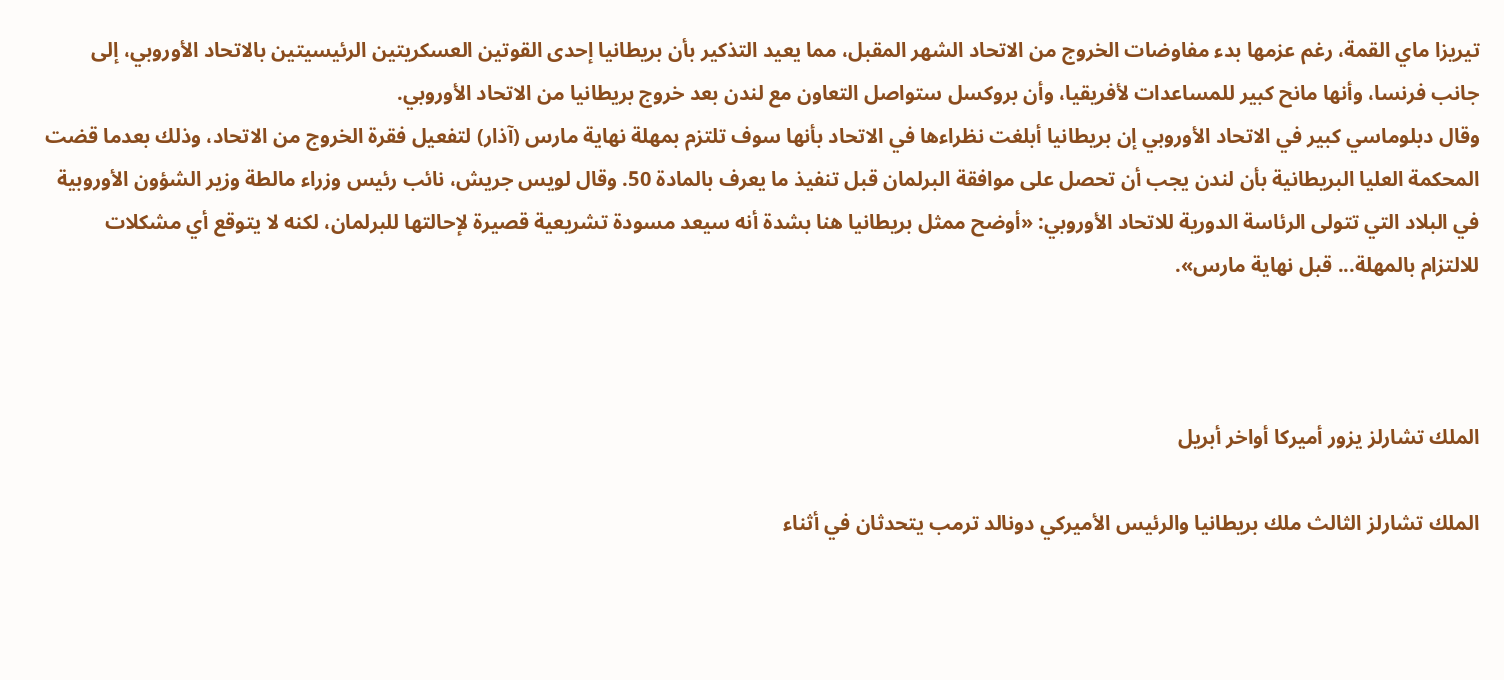تيريزا ماي القمة، رغم عزمها بدء مفاوضات الخروج من الاتحاد الشهر المقبل، مما يعيد التذكير بأن بريطانيا إحدى القوتين العسكريتين الرئيسيتين بالاتحاد الأوروبي، إلى جانب فرنسا، وأنها مانح كبير للمساعدات لأفريقيا، وأن بروكسل ستواصل التعاون مع لندن بعد خروج بريطانيا من الاتحاد الأوروبي.
وقال دبلوماسي كبير في الاتحاد الأوروبي إن بريطانيا أبلغت نظراءها في الاتحاد بأنها سوف تلتزم بمهلة نهاية مارس (آذار) لتفعيل فقرة الخروج من الاتحاد، وذلك بعدما قضت المحكمة العليا البريطانية بأن لندن يجب أن تحصل على موافقة البرلمان قبل تنفيذ ما يعرف بالمادة 50. وقال لويس جريش، نائب رئيس وزراء مالطة وزير الشؤون الأوروبية في البلاد التي تتولى الرئاسة الدورية للاتحاد الأوروبي: «أوضح ممثل بريطانيا هنا بشدة أنه سيعد مسودة تشريعية قصيرة لإحالتها للبرلمان، لكنه لا يتوقع أي مشكلات للالتزام بالمهلة... قبل نهاية مارس».



الملك تشارلز يزور أميركا أواخر أبريل

الملك تشارلز الثالث ملك بريطانيا والرئيس الأميركي دونالد ترمب يتحدثان في أثناء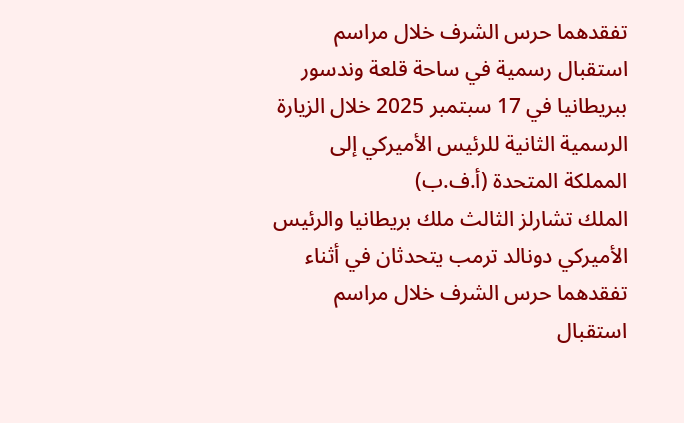تفقدهما حرس الشرف خلال مراسم استقبال رسمية في ساحة قلعة وندسور ببريطانيا في 17 سبتمبر 2025 خلال الزيارة الرسمية الثانية للرئيس الأميركي إلى المملكة المتحدة (أ.ف.ب)
الملك تشارلز الثالث ملك بريطانيا والرئيس الأميركي دونالد ترمب يتحدثان في أثناء تفقدهما حرس الشرف خلال مراسم استقبال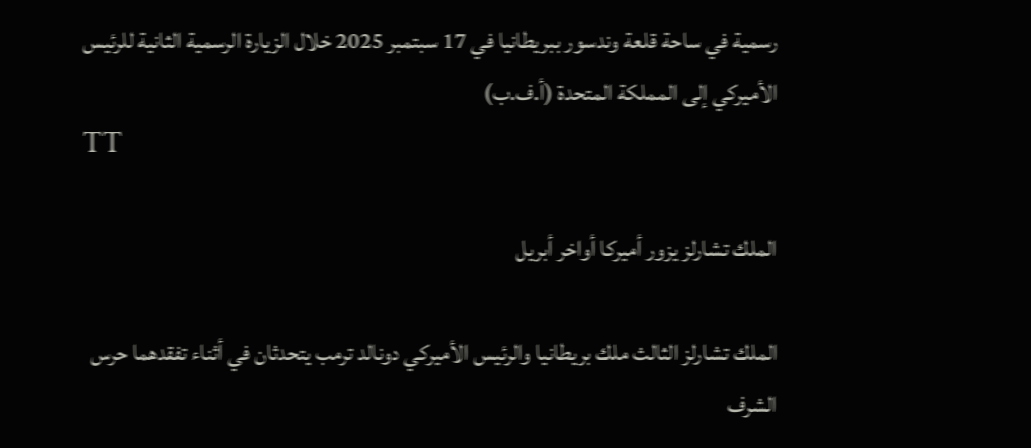رسمية في ساحة قلعة وندسور ببريطانيا في 17 سبتمبر 2025 خلال الزيارة الرسمية الثانية للرئيس الأميركي إلى المملكة المتحدة (أ.ف.ب)
TT

الملك تشارلز يزور أميركا أواخر أبريل

الملك تشارلز الثالث ملك بريطانيا والرئيس الأميركي دونالد ترمب يتحدثان في أثناء تفقدهما حرس الشرف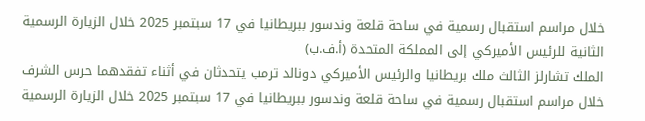خلال مراسم استقبال رسمية في ساحة قلعة وندسور ببريطانيا في 17 سبتمبر 2025 خلال الزيارة الرسمية الثانية للرئيس الأميركي إلى المملكة المتحدة (أ.ف.ب)
الملك تشارلز الثالث ملك بريطانيا والرئيس الأميركي دونالد ترمب يتحدثان في أثناء تفقدهما حرس الشرف خلال مراسم استقبال رسمية في ساحة قلعة وندسور ببريطانيا في 17 سبتمبر 2025 خلال الزيارة الرسمية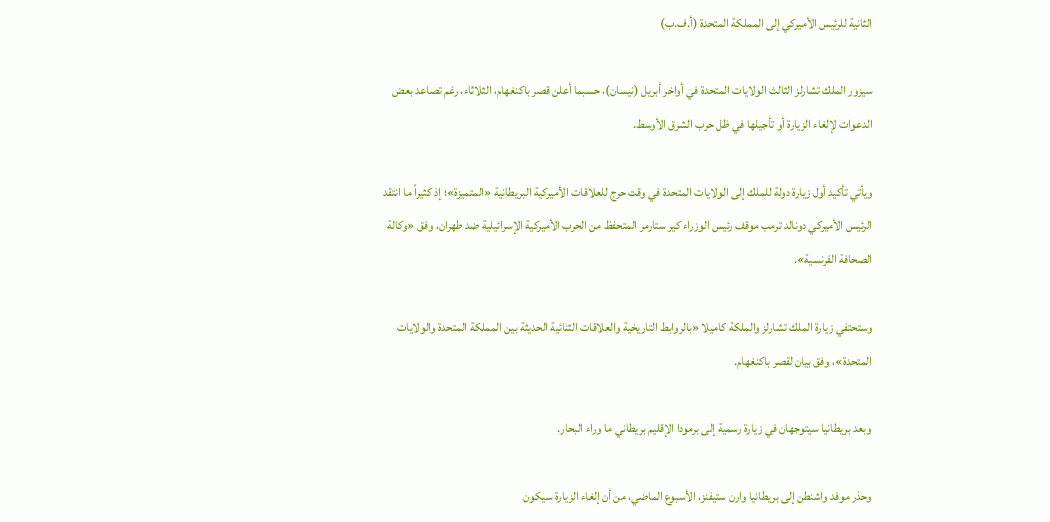الثانية للرئيس الأميركي إلى المملكة المتحدة (أ.ف.ب)

سيزور الملك تشارلز الثالث الولايات المتحدة في أواخر أبريل (نيسان)، حسبما أعلن قصر باكنغهام، الثلاثاء، رغم تصاعد بعض الدعوات لإلغاء الزيارة أو تأجيلها في ظل حرب الشرق الأوسط.

ويأتي تأكيد أول زيارة دولة للملك إلى الولايات المتحدة في وقت حرج للعلاقات الأميركية البريطانية «المتميزة»؛ إذ كثيراً ما انتقد الرئيس الأميركي دونالد ترمب موقف رئيس الوزراء كير ستارمر المتحفظ من الحرب الأميركية الإسرائيلية ضد طهران، وفق «وكالة الصحافة الفرنسية».

وستحتفي زيارة الملك تشارلز والملكة كاميلا «بالروابط التاريخية والعلاقات الثنائية الحديثة بين المملكة المتحدة والولايات المتحدة»، وفق بيان لقصر باكنغهام.

وبعد بريطانيا سيتوجهان في زيارة رسمية إلى برمودا الإقليم بريطاني ما وراء البحار.

وحذر موفد واشنطن إلى بريطانيا وارن ستيفنز، الأسبوع الماضي، من أن إلغاء الزيارة سيكون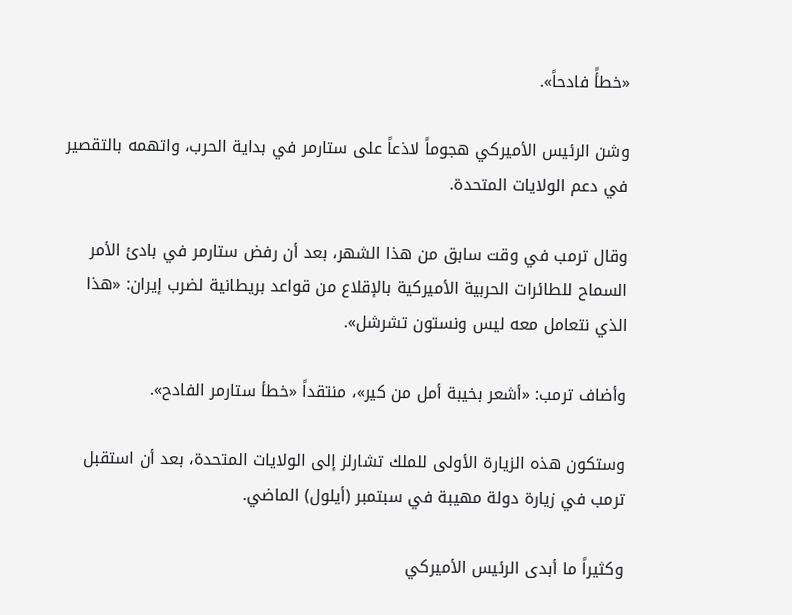«خطأً فادحاً».

وشن الرئيس الأميركي هجوماً لاذعاً على ستارمر في بداية الحرب، واتهمه بالتقصير في دعم الولايات المتحدة.

وقال ترمب في وقت سابق من هذا الشهر، بعد أن رفض ستارمر في بادئ الأمر السماح للطائرات الحربية الأميركية بالإقلاع من قواعد بريطانية لضرب إيران: «هذا الذي نتعامل معه ليس ونستون تشرشل».

وأضاف ترمب: «أشعر بخيبة أمل من كير»، منتقداً «خطأ ستارمر الفادح».

وستكون هذه الزيارة الأولى للملك تشارلز إلى الولايات المتحدة، بعد أن استقبل ترمب في زيارة دولة مهيبة في سبتمبر (أيلول) الماضي.

وكثيراً ما أبدى الرئيس الأميركي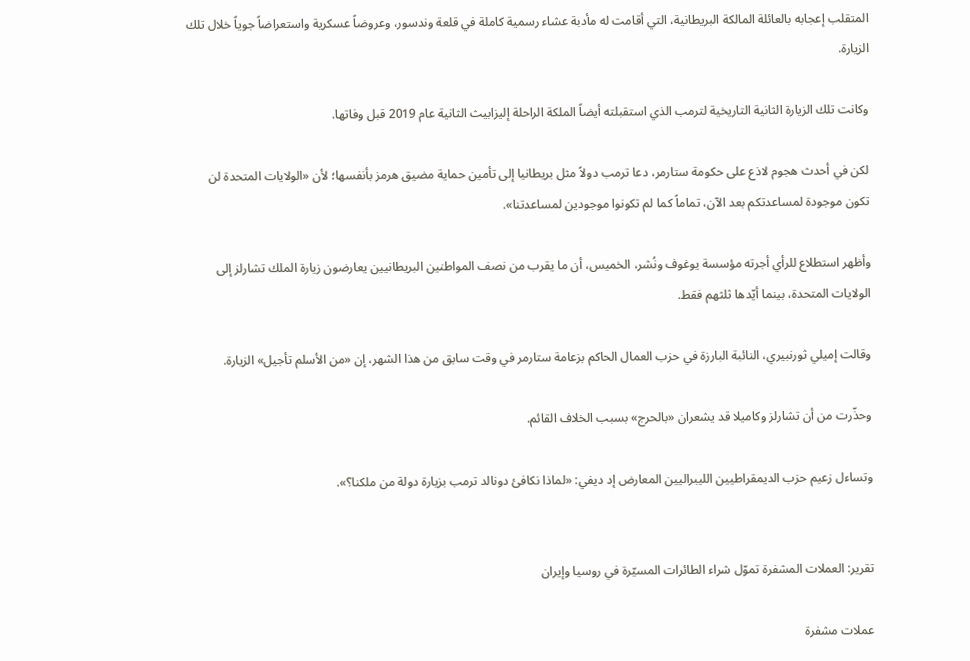المتقلب إعجابه بالعائلة المالكة البريطانية، التي أقامت له مأدبة عشاء رسمية كاملة في قلعة وندسور، وعروضاً عسكرية واستعراضاً جوياً خلال تلك الزيارة.

وكانت تلك الزيارة الثانية التاريخية لترمب الذي استقبلته أيضاً الملكة الراحلة إليزابيث الثانية عام 2019 قبل وفاتها.

لكن في أحدث هجوم لاذع على حكومة ستارمر، دعا ترمب دولاً مثل بريطانيا إلى تأمين حماية مضيق هرمز بأنفسها؛ لأن «الولايات المتحدة لن تكون موجودة لمساعدتكم بعد الآن، تماماً كما لم تكونوا موجودين لمساعدتنا».

وأظهر استطلاع للرأي أجرته مؤسسة يوغوف ونُشر، الخميس، أن ما يقرب من نصف المواطنين البريطانيين يعارضون زيارة الملك تشارلز إلى الولايات المتحدة، بينما أيّدها ثلثهم فقط.

وقالت إميلي ثورنبيري، النائبة البارزة في حزب العمال الحاكم بزعامة ستارمر في وقت سابق من هذا الشهر، إن «من الأسلم تأجيل» الزيارة.

وحذّرت من أن تشارلز وكاميلا قد يشعران «بالحرج» بسبب الخلاف القائم.

وتساءل زعيم حزب الديمقراطيين الليبراليين المعارض إد ديفي: «لماذا نكافئ دونالد ترمب بزيارة دولة من ملكنا؟».


تقرير: العملات المشفرة تموّل شراء الطائرات المسيّرة في روسيا وإيران

عملات مشفرة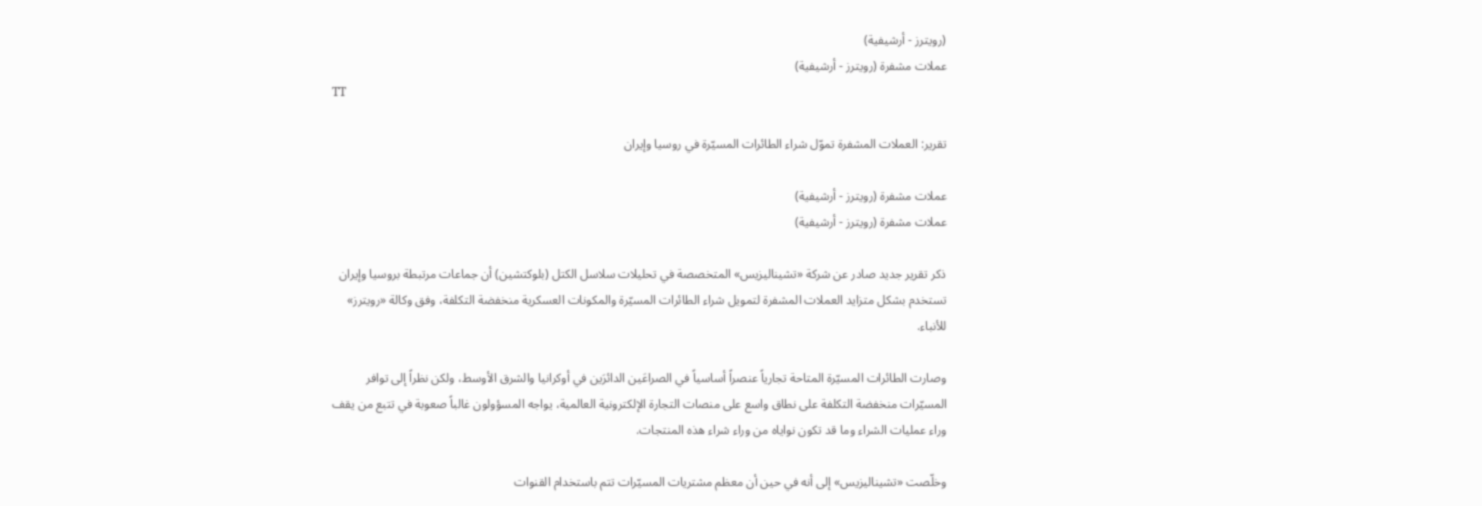(رويترز - أرشيفية)
عملات مشفرة (رويترز - أرشيفية)
TT

تقرير: العملات المشفرة تموّل شراء الطائرات المسيّرة في روسيا وإيران

عملات مشفرة (رويترز - أرشيفية)
عملات مشفرة (رويترز - أرشيفية)

ذكر تقرير جديد صادر عن شركة «تشيناليزيس» المتخصصة في تحليلات سلاسل الكتل (بلوكتشين) أن جماعات مرتبطة بروسيا وإيران تستخدم بشكل متزايد العملات المشفرة لتمويل شراء الطائرات المسيّرة والمكونات العسكرية منخفضة التكلفة، وفق وكالة «رويترز» للأنباء.

وصارت الطائرات المسيّرة المتاحة تجارياً عنصراً أساسياً في الصراعَين الدائرَين في أوكرانيا والشرق الأوسط، ولكن نظراً إلى توافر المسيّرات منخفضة التكلفة على نطاق واسع على منصات التجارة الإلكترونية العالمية، يواجه المسؤولون غالباً صعوبة في تتبع من يقف وراء عمليات الشراء وما قد تكون نواياه من وراء شراء هذه المنتجات.

وخلّصت «تشيناليزيس» إلى أنه في حين أن معظم مشتريات المسيّرات تتم باستخدام القنوات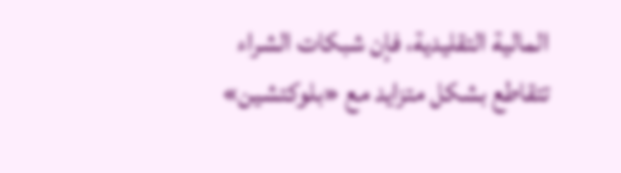المالية التقليدية، فإن شبكات الشراء تتقاطع بشكل متزايد مع «بلوكتشين»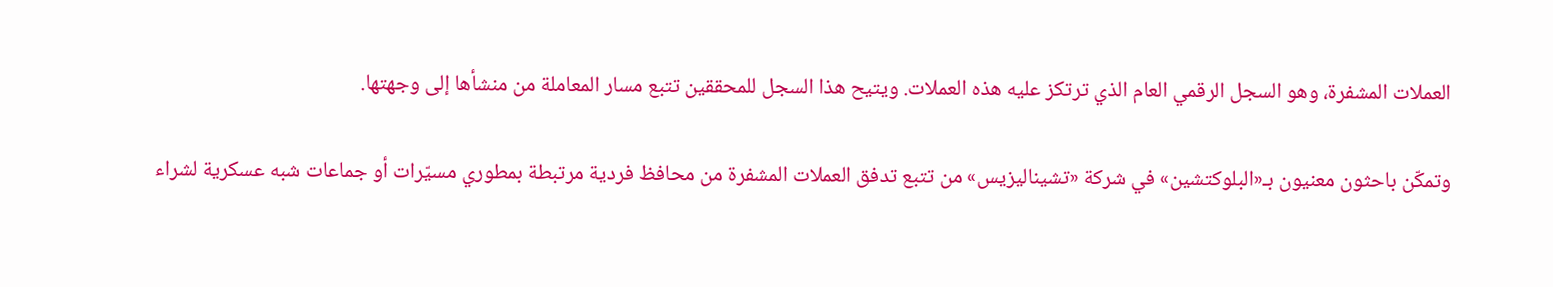العملات المشفرة، وهو السجل الرقمي العام الذي ترتكز عليه هذه العملات. ويتيح هذا السجل للمحققين تتبع مسار المعاملة من منشأها إلى وجهتها.

وتمكّن باحثون معنيون بـ«البلوكتشين» في شركة «تشيناليزيس» من تتبع تدفق العملات المشفرة من محافظ فردية مرتبطة بمطوري مسيّرات أو جماعات شبه عسكرية لشراء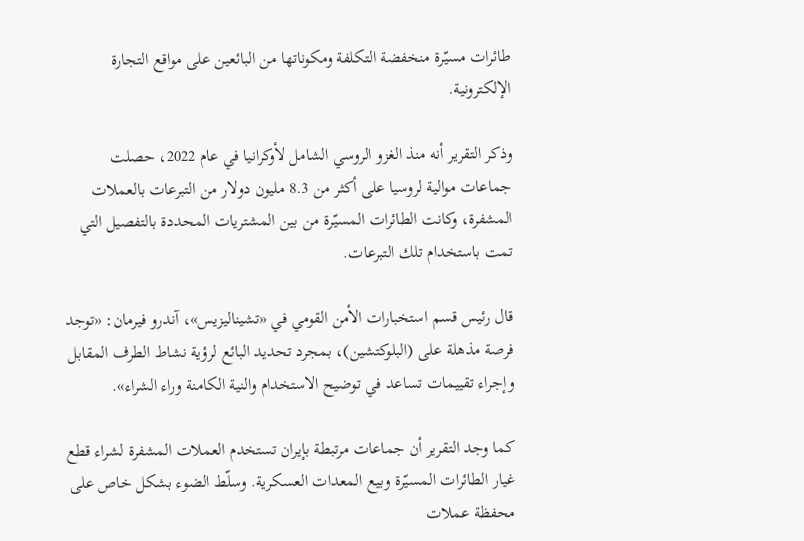طائرات مسيّرة منخفضة التكلفة ومكوناتها من البائعين على مواقع التجارة الإلكترونية.

وذكر التقرير أنه منذ الغزو الروسي الشامل لأوكرانيا في عام 2022، حصلت جماعات موالية لروسيا على أكثر من 8.3 مليون دولار من التبرعات بالعملات المشفرة، وكانت الطائرات المسيّرة من بين المشتريات المحددة بالتفصيل التي تمت باستخدام تلك التبرعات.

قال رئيس قسم استخبارات الأمن القومي في «تشيناليزيس»، آندرو فيرمان: «توجد فرصة مذهلة على (البلوكتشين)، بمجرد تحديد البائع لرؤية نشاط الطرف المقابل وإجراء تقييمات تساعد في توضيح الاستخدام والنية الكامنة وراء الشراء».

كما وجد التقرير أن جماعات مرتبطة بإيران تستخدم العملات المشفرة لشراء قطع غيار الطائرات المسيّرة وبيع المعدات العسكرية. وسلّط الضوء بشكل خاص على محفظة عملات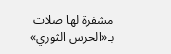مشفرة لها صلات بـ«الحرس الثوري»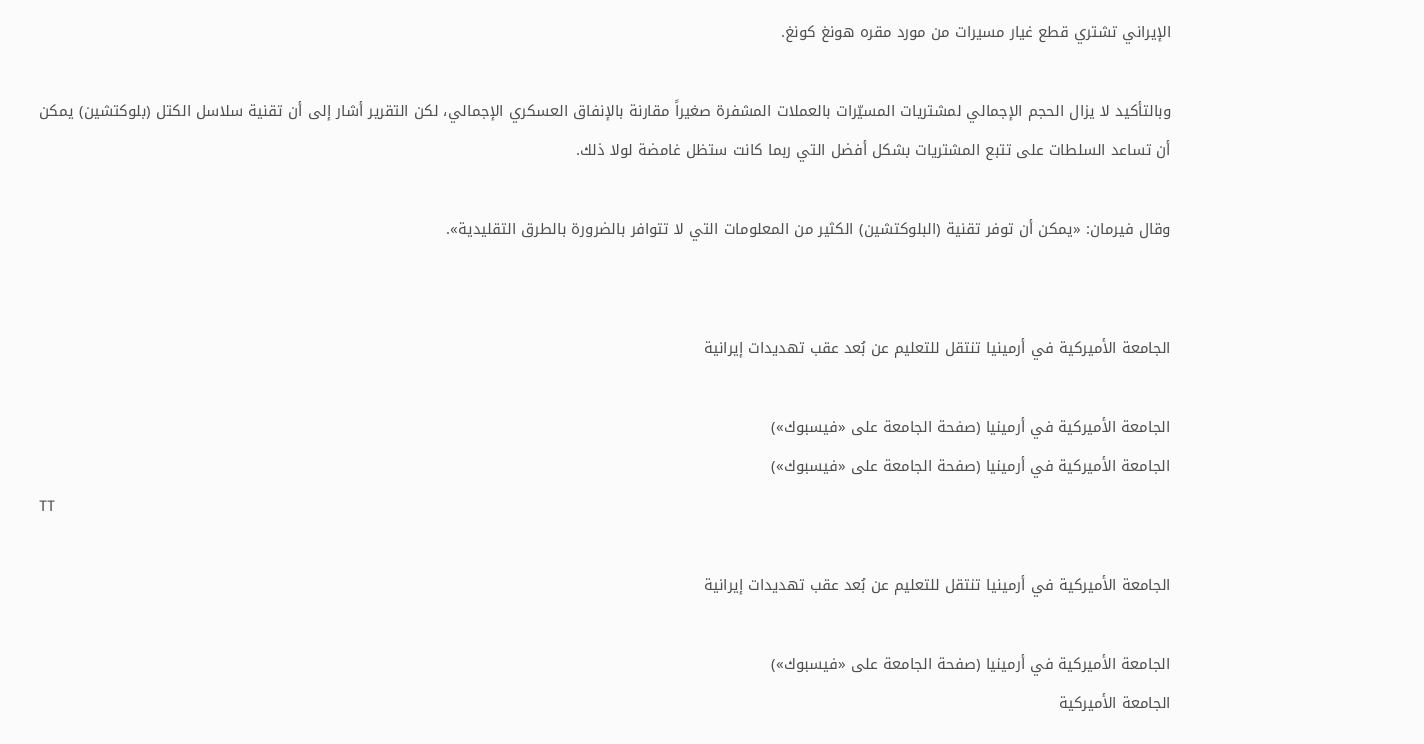الإيراني تشتري قطع غيار مسيرات من مورد مقره هونغ كونغ.

وبالتأكيد لا يزال الحجم الإجمالي لمشتريات المسيّرات بالعملات المشفرة صغيراً مقارنة بالإنفاق العسكري الإجمالي، لكن التقرير أشار إلى أن تقنية سلاسل الكتل (بلوكتشين) يمكن أن تساعد السلطات على تتبع المشتريات بشكل أفضل التي ربما كانت ستظل غامضة لولا ذلك.

وقال فيرمان: «يمكن أن توفر تقنية (البلوكتشين) الكثير من المعلومات التي لا تتوافر بالضرورة بالطرق التقليدية».


الجامعة الأميركية في أرمينيا تنتقل للتعليم عن بُعد عقب تهديدات إيرانية

الجامعة الأميركية في أرمينيا (صفحة الجامعة على «فيسبوك»)
الجامعة الأميركية في أرمينيا (صفحة الجامعة على «فيسبوك»)
TT

الجامعة الأميركية في أرمينيا تنتقل للتعليم عن بُعد عقب تهديدات إيرانية

الجامعة الأميركية في أرمينيا (صفحة الجامعة على «فيسبوك»)
الجامعة الأميركية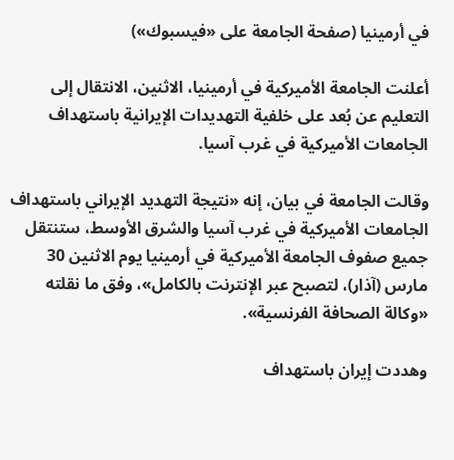في أرمينيا (صفحة الجامعة على «فيسبوك»)

أعلنت الجامعة الأميركية في أرمينيا، الاثنين، الانتقال إلى التعليم عن بُعد على خلفية التهديدات الإيرانية باستهداف الجامعات الأميركية في غرب آسيا.

وقالت الجامعة في بيان، إنه «نتيجة التهديد الإيراني باستهداف الجامعات الأميركية في غرب آسيا والشرق الأوسط، ستنتقل جميع صفوف الجامعة الأميركية في أرمينيا يوم الاثنين 30 مارس (آذار)، لتصبح عبر الإنترنت بالكامل»، وفق ما نقلته «وكالة الصحافة الفرنسية».

وهددت إيران باستهداف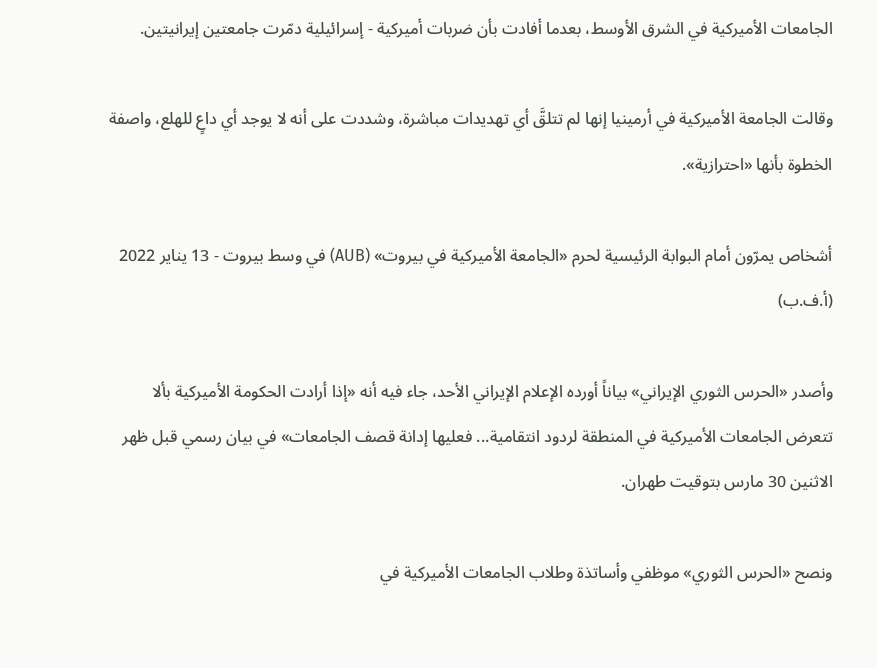الجامعات الأميركية في الشرق الأوسط، بعدما أفادت بأن ضربات أميركية - إسرائيلية دمّرت جامعتين إيرانيتين.

وقالت الجامعة الأميركية في أرمينيا إنها لم تتلقَّ أي تهديدات مباشرة، وشددت على أنه لا يوجد أي داعٍ للهلع، واصفة الخطوة بأنها «احترازية».

أشخاص يمرّون أمام البوابة الرئيسية لحرم «الجامعة الأميركية في بيروت» (AUB) في وسط بيروت - 13 يناير 2022 (أ.ف.ب)

وأصدر «الحرس الثوري الإيراني» بياناً أورده الإعلام الإيراني الأحد، جاء فيه أنه «إذا أرادت الحكومة الأميركية بألا تتعرض الجامعات الأميركية في المنطقة لردود انتقامية... فعليها إدانة قصف الجامعات» في بيان رسمي قبل ظهر الاثنين 30 مارس بتوقيت طهران.

ونصح «الحرس الثوري» موظفي وأساتذة وطلاب الجامعات الأميركية في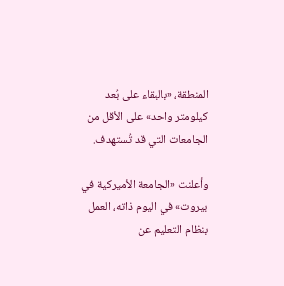المنطقة، «بالبقاء على بُعد كيلومتر واحد» على الأقل من الجامعات التي قد تُستهدف.

وأعلنت «الجامعة الأميركية في بيروت» في اليوم ذاته، العمل بنظام التعليم عن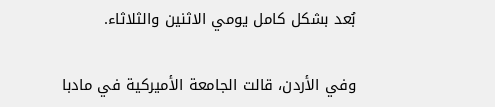بُعد بشكل كامل يومي الاثنين والثلاثاء.

وفي الأردن، قالت الجامعة الأميركية في مادبا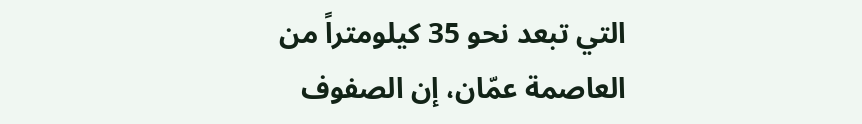التي تبعد نحو 35 كيلومتراً من العاصمة عمّان، إن الصفوف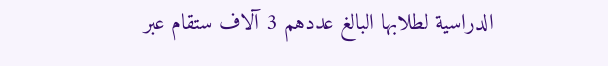الدراسية لطلابها البالغ عددهم 3 آلاف ستقام عبر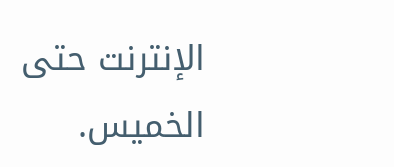الإنترنت حتى الخميس.